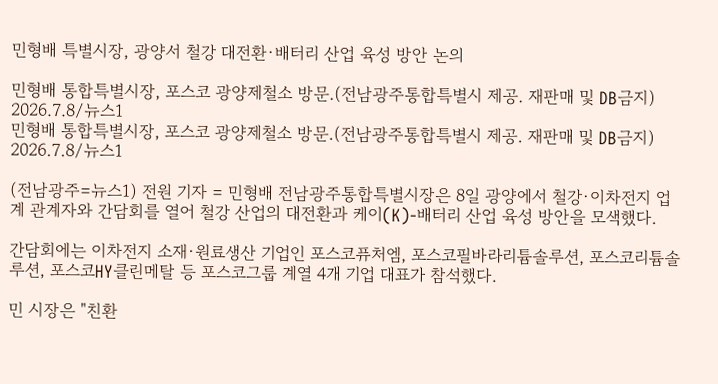민형배 특별시장, 광양서 철강 대전환·배터리 산업 육성 방안 논의

민형배 통합특별시장, 포스코 광양제철소 방문.(전남광주통합특별시 제공. 재판매 및 DB금지) 2026.7.8/뉴스1
민형배 통합특별시장, 포스코 광양제철소 방문.(전남광주통합특별시 제공. 재판매 및 DB금지) 2026.7.8/뉴스1

(전남광주=뉴스1) 전원 기자 = 민형배 전남광주통합특별시장은 8일 광양에서 철강·이차전지 업계 관계자와 간담회를 열어 철강 산업의 대전환과 케이(K)-배터리 산업 육성 방안을 모색했다.

간담회에는 이차전지 소재·원료생산 기업인 포스코퓨처엠, 포스코필바라리튬솔루션, 포스코리튬솔루션, 포스코HY클린메탈 등 포스코그룹 계열 4개 기업 대표가 참석했다.

민 시장은 "친환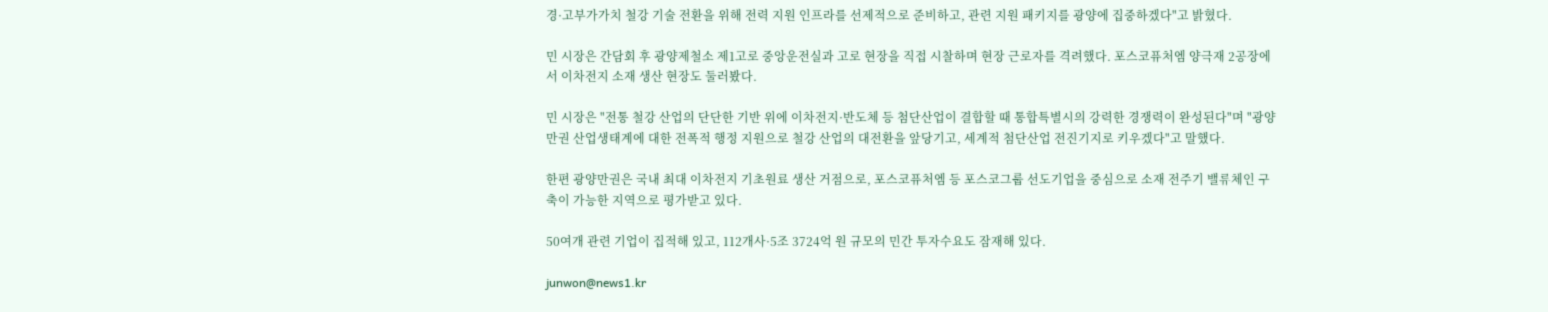경·고부가가치 철강 기술 전환을 위해 전력 지원 인프라를 선제적으로 준비하고, 관련 지원 패키지를 광양에 집중하겠다"고 밝혔다.

민 시장은 간담회 후 광양제철소 제1고로 중앙운전실과 고로 현장을 직접 시찰하며 현장 근로자를 격려했다. 포스코퓨처엠 양극재 2공장에서 이차전지 소재 생산 현장도 둘러봤다.

민 시장은 "전통 철강 산업의 단단한 기반 위에 이차전지·반도체 등 첨단산업이 결합할 때 통합특별시의 강력한 경쟁력이 완성된다"며 "광양만권 산업생태계에 대한 전폭적 행정 지원으로 철강 산업의 대전환을 앞당기고, 세계적 첨단산업 전진기지로 키우겠다"고 말했다.

한편 광양만권은 국내 최대 이차전지 기초원료 생산 거점으로, 포스코퓨처엠 등 포스코그룹 선도기업을 중심으로 소재 전주기 밸류체인 구축이 가능한 지역으로 평가받고 있다.

50여개 관련 기업이 집적해 있고, 112개사·5조 3724억 원 규모의 민간 투자수요도 잠재해 있다.

junwon@news1.kr